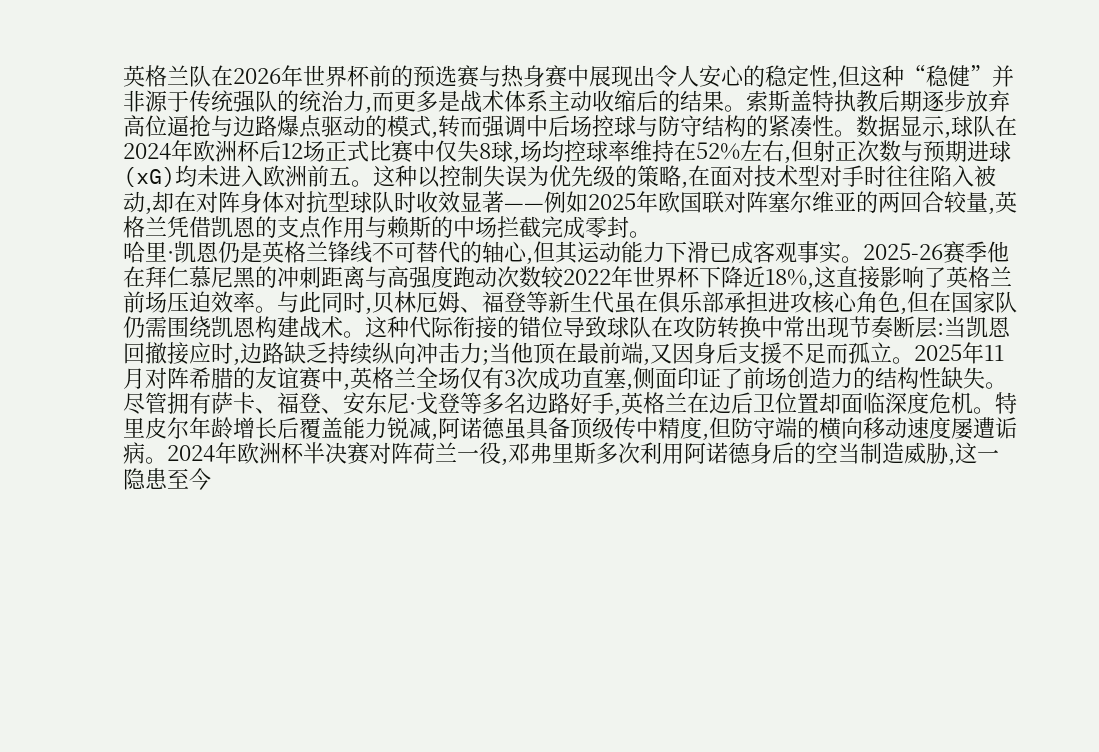英格兰队在2026年世界杯前的预选赛与热身赛中展现出令人安心的稳定性,但这种“稳健”并非源于传统强队的统治力,而更多是战术体系主动收缩后的结果。索斯盖特执教后期逐步放弃高位逼抢与边路爆点驱动的模式,转而强调中后场控球与防守结构的紧凑性。数据显示,球队在2024年欧洲杯后12场正式比赛中仅失8球,场均控球率维持在52%左右,但射正次数与预期进球(xG)均未进入欧洲前五。这种以控制失误为优先级的策略,在面对技术型对手时往往陷入被动,却在对阵身体对抗型球队时收效显著——例如2025年欧国联对阵塞尔维亚的两回合较量,英格兰凭借凯恩的支点作用与赖斯的中场拦截完成零封。
哈里·凯恩仍是英格兰锋线不可替代的轴心,但其运动能力下滑已成客观事实。2025-26赛季他在拜仁慕尼黑的冲刺距离与高强度跑动次数较2022年世界杯下降近18%,这直接影响了英格兰前场压迫效率。与此同时,贝林厄姆、福登等新生代虽在俱乐部承担进攻核心角色,但在国家队仍需围绕凯恩构建战术。这种代际衔接的错位导致球队在攻防转换中常出现节奏断层:当凯恩回撤接应时,边路缺乏持续纵向冲击力;当他顶在最前端,又因身后支援不足而孤立。2025年11月对阵希腊的友谊赛中,英格兰全场仅有3次成功直塞,侧面印证了前场创造力的结构性缺失。
尽管拥有萨卡、福登、安东尼·戈登等多名边路好手,英格兰在边后卫位置却面临深度危机。特里皮尔年龄增长后覆盖能力锐减,阿诺德虽具备顶级传中精度,但防守端的横向移动速度屡遭诟病。2024年欧洲杯半决赛对阵荷兰一役,邓弗里斯多次利用阿诺德身后的空当制造威胁,这一隐患至今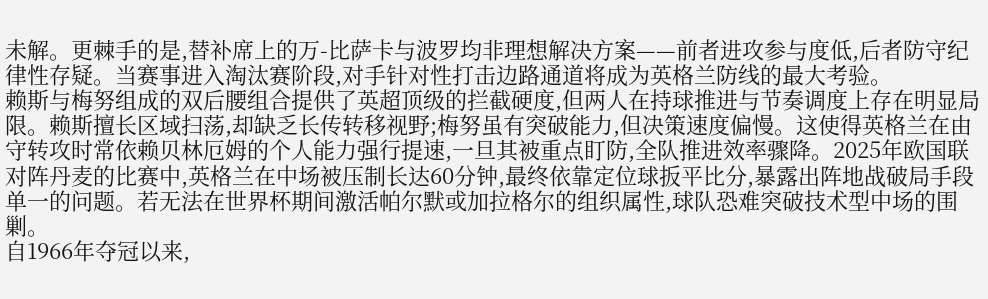未解。更棘手的是,替补席上的万-比萨卡与波罗均非理想解决方案——前者进攻参与度低,后者防守纪律性存疑。当赛事进入淘汰赛阶段,对手针对性打击边路通道将成为英格兰防线的最大考验。
赖斯与梅努组成的双后腰组合提供了英超顶级的拦截硬度,但两人在持球推进与节奏调度上存在明显局限。赖斯擅长区域扫荡,却缺乏长传转移视野;梅努虽有突破能力,但决策速度偏慢。这使得英格兰在由守转攻时常依赖贝林厄姆的个人能力强行提速,一旦其被重点盯防,全队推进效率骤降。2025年欧国联对阵丹麦的比赛中,英格兰在中场被压制长达60分钟,最终依靠定位球扳平比分,暴露出阵地战破局手段单一的问题。若无法在世界杯期间激活帕尔默或加拉格尔的组织属性,球队恐难突破技术型中场的围剿。
自1966年夺冠以来,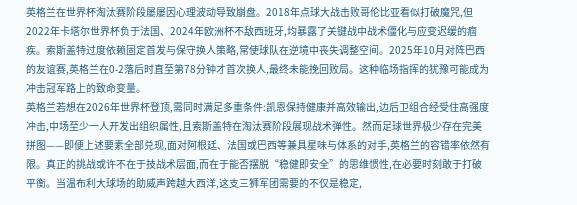英格兰在世界杯淘汰赛阶段屡屡因心理波动导致崩盘。2018年点球大战击败哥伦比亚看似打破魔咒,但2022年卡塔尔世界杯负于法国、2024年欧洲杯不敌西班牙,均暴露了关键战中战术僵化与应变迟缓的痼疾。索斯盖特过度依赖固定首发与保守换人策略,常使球队在逆境中丧失调整空间。2025年10月对阵巴西的友谊赛,英格兰在0-2落后时直至第78分钟才首次换人,最终未能挽回败局。这种临场指挥的犹豫可能成为冲击冠军路上的致命变量。
英格兰若想在2026年世界杯登顶,需同时满足多重条件:凯恩保持健康并高效输出,边后卫组合经受住高强度冲击,中场至少一人开发出组织属性,且索斯盖特在淘汰赛阶段展现战术弹性。然而足球世界极少存在完美拼图——即便上述要素全部兑现,面对阿根廷、法国或巴西等兼具星味与体系的对手,英格兰的容错率依然有限。真正的挑战或许不在于技战术层面,而在于能否摆脱“稳健即安全”的思维惯性,在必要时刻敢于打破平衡。当温布利大球场的助威声跨越大西洋,这支三狮军团需要的不仅是稳定,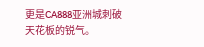更是CA888亚洲城刺破天花板的锐气。